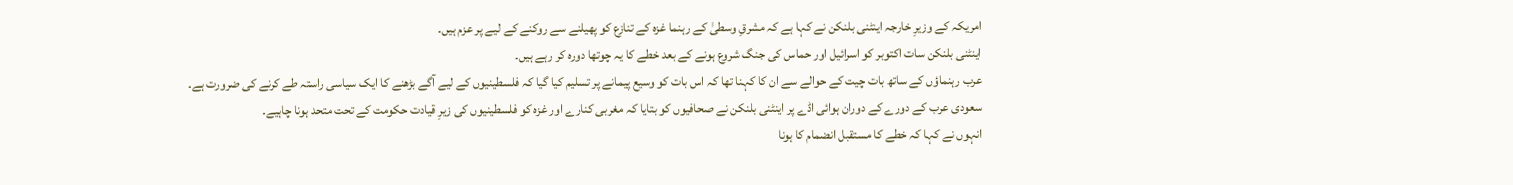امریکہ کے وزیرِ خارجہ اینٹنی بلنکن نے کہا ہے کہ مشرقِ وسطیٰ کے رہنما غزہ کے تنازع کو پھیلنے سے روکنے کے لیے پر عزم ہیں۔
اینٹنی بلنکن سات اکتوبر کو اسرائیل اور حماس کی جنگ شروع ہونے کے بعد خطے کا یہ چوتھا دورہ کر رہے ہیں۔
عرب رہنماؤں کے ساتھ بات چیت کے حوالے سے ان کا کہنا تھا کہ اس بات کو وسیع پیمانے پر تسلیم کیا گیا کہ فلسطینیوں کے لیے آگے بڑھنے کا ایک سیاسی راستہ طے کرنے کی ضرورت ہے۔
سعودی عرب کے دورے کے دوران ہوائی اڈے پر اینٹنی بلنکن نے صحافیوں کو بتایا کہ مغربی کنارے اور غزہ کو فلسطینیوں کی زیرِ قیادت حکومت کے تحت متحد ہونا چاہیے۔
انہوں نے کہا کہ خطے کا مستقبل انضمام کا ہونا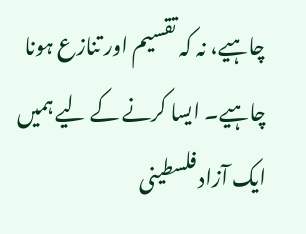چاہیے، نہ کہ تقسیم اور تنازع ہونا چاہیے۔ ایسا کرنے کے لیے ہمیں ایک آزاد فلسطینی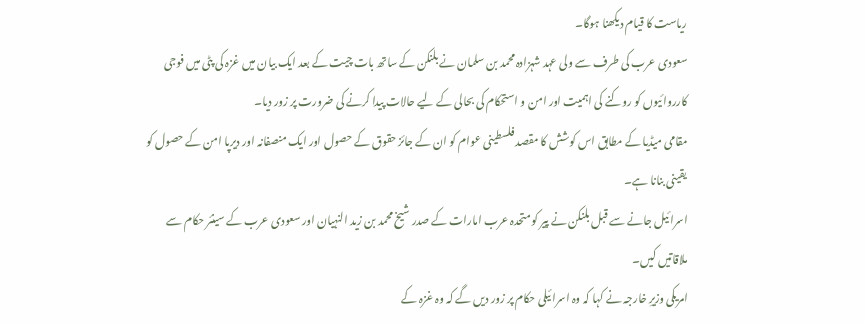ریاست کا قیام دیکھنا ہوگا۔
سعودی عرب کی طرف سے ولی عہد شہزادہ محمد بن سلمان نے بلنکن کے ساتھ بات چیت کے بعد ایک بیان میں غزہ کی پٹی میں فوجی کارروائیوں کو روکنے کی اہمیت اور امن و استحکام کی بحالی کے لیے حالات پیدا کرنے کی ضرورت پر زور دیا۔
مقامی میڈیا کے مطابق اس کوشش کا مقصد فلسطینی عوام کو ان کے جائز حقوق کے حصول اور ایک منصفانہ اور دیرپا امن کے حصول کو یقینی بنانا ہے۔
اسرائیل جانے سے قبل بلنکن نے پیر کو متحدہ عرب امارات کے صدر شیخ محمد بن زید النہیان اور سعودی عرب کے سینئر حکام سے ملاقاتیں کیں۔
امریکی وزیرِ خارجہ نے کہا کہ وہ اسرائیلی حکام پر زور دیں گے کہ وہ غزہ کے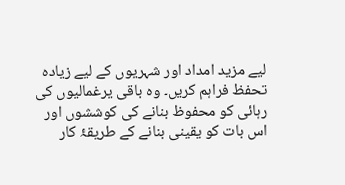لیے مزید امداد اور شہریوں کے لیے زیادہ تحفظ فراہم کریں۔ وہ باقی یرغمالیوں کی رہائی کو محفوظ بنانے کی کوششوں اور اس بات کو یقینی بنانے کے طریقۂ کار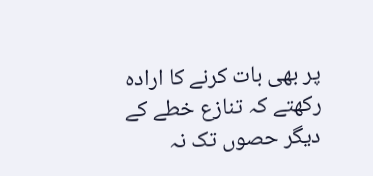پر بھی بات کرنے کا ارادہ رکھتے کہ تنازع خطے کے دیگر حصوں تک نہ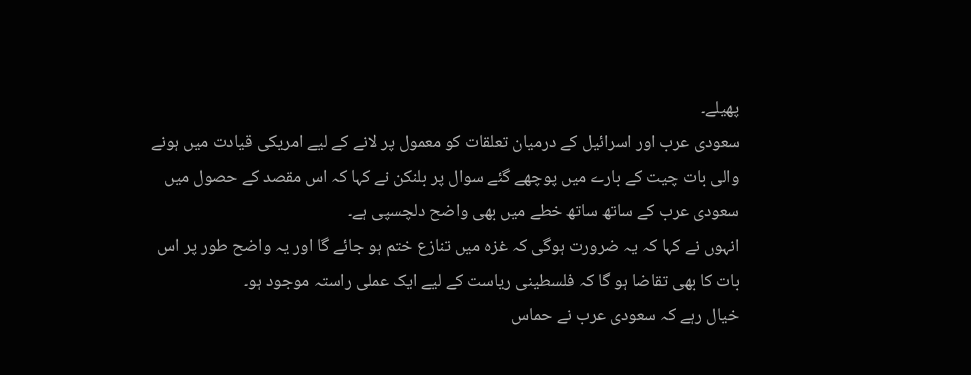پھیلے۔
سعودی عرب اور اسرائیل کے درمیان تعلقات کو معمول پر لانے کے لیے امریکی قیادت میں ہونے والی بات چیت کے بارے میں پوچھے گئے سوال پر بلنکن نے کہا کہ اس مقصد کے حصول میں سعودی عرب کے ساتھ ساتھ خطے میں بھی واضح دلچسپی ہے۔
انہوں نے کہا کہ یہ ضرورت ہوگی کہ غزہ میں تنازع ختم ہو جائے گا اور یہ واضح طور پر اس بات کا بھی تقاضا ہو گا کہ فلسطینی ریاست کے لیے ایک عملی راستہ موجود ہو۔
خیال رہے کہ سعودی عرب نے حماس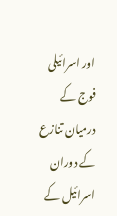اور اسرائیلی فوج کے درمیان تنازع کے دوران اسرائیل کے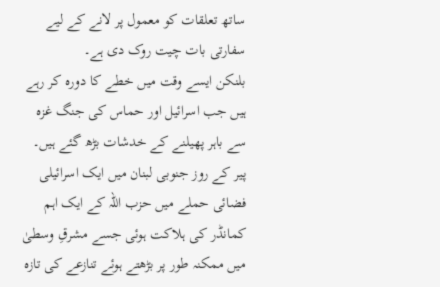ساتھ تعلقات کو معمول پر لانے کے لیے سفارتی بات چیت روک دی ہے۔
بلنکن ایسے وقت میں خطے کا دورہ کر رہے ہیں جب اسرائیل اور حماس کی جنگ غزہ سے باہر پھیلنے کے خدشات بڑھ گئے ہیں۔
پیر کے روز جنوبی لبنان میں ایک اسرائیلی فضائی حملے میں حزب اللہ کے ایک اہم کمانڈر کی ہلاکت ہوئی جسے مشرقِ وسطیٰ میں ممکنہ طور پر بڑھتے ہوئے تنازعے کی تازہ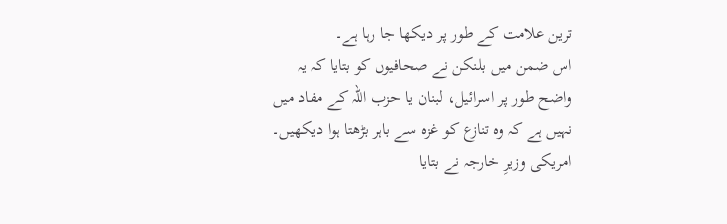ترین علامت کے طور پر دیکھا جا رہا ہے۔
اس ضمن میں بلنکن نے صحافیوں کو بتایا کہ یہ واضح طور پر اسرائیل، لبنان یا حزب اللہ کے مفاد میں نہیں ہے کہ وہ تنازع کو غزہ سے باہر بڑھتا ہوا دیکھیں۔
امریکی وزیرِ خارجہ نے بتایا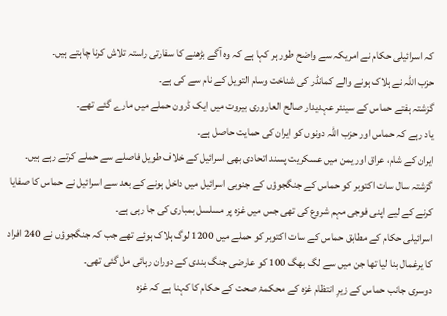کہ اسرائیلی حکام نے امریکہ سے واضح طور ہر کہا ہے کہ وہ آگے بڑھنے کا سفارتی راستہ تلاش کرنا چاہتے ہیں۔
حزب اللہ نے ہلاک ہونے والے کمانڈر کی شناخت وسام التویل کے نام سے کی ہے۔
گزشتہ ہفتے حماس کے سینئر عہدیدار صالح العاروری بیروت میں ایک ڈرون حملے میں مارے گئے تھے۔
یاد رہے کہ حماس اور حزب اللہ دونوں کو ایران کی حمایت حاصل ہے۔
ایران کے شام، عراق اور یمن میں عسکریت پسند اتحادی بھی اسرائیل کے خلاف طویل فاصلے سے حملے کرتے رہے ہیں۔
گزشتہ سال سات اکتوبر کو حماس کے جنگجوؤں کے جنوبی اسرائیل میں داخل ہونے کے بعد سے اسرائیل نے حماس کا صفایا کرنے کے لیے اپنی فوجی مہم شروع کی تھی جس میں غزہ پر مسلسل بمباری کی جا رہی ہے۔
اسرائیلی حکام کے مطابق حماس کے سات اکتوبر کو حملے میں 1200 لوگ ہلاک ہوئے تھے جب کہ جنگجوؤں نے 240 افراد کا یرغمال بنا لیا تھا جن میں سے لگ بھگ 100 کو عارضی جنگ بندی کے دوران رہائی مل گئی تھی۔
دوسری جانب حماس کے زیرِ انتظام غزہ کے محکمۂ صحت کے حکام کا کہنا ہے کہ غزہ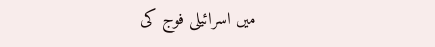میں اسرائیلی فوج کی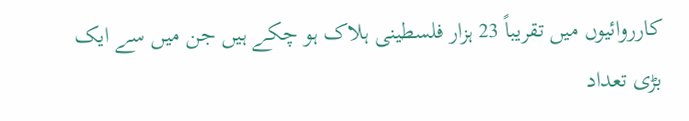کارروائیوں میں تقریباً 23 ہزار فلسطینی ہلاک ہو چکے ہیں جن میں سے ایک بڑی تعداد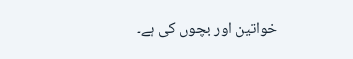خواتین اور بچوں کی ہے۔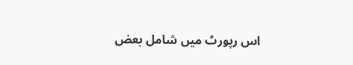اس رپورٹ میں شامل بعض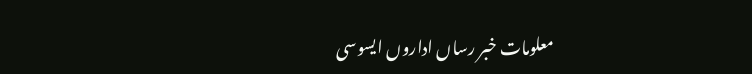معلومات خبر رساں اداروں ایسوسی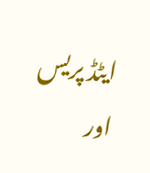ایٹڈ پریس اور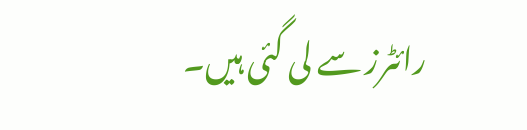رائٹرز سے لی گئی ہیں۔